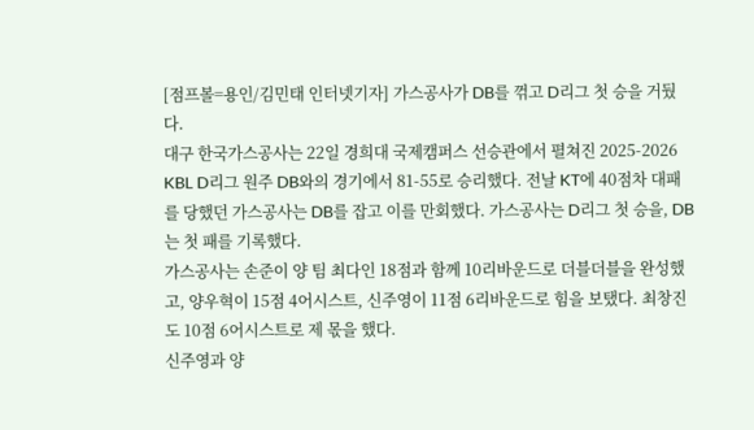[점프볼=용인/김민태 인터넷기자] 가스공사가 DB를 꺾고 D리그 첫 승을 거뒀다.
대구 한국가스공사는 22일 경희대 국제캠퍼스 선승관에서 펼쳐진 2025-2026 KBL D리그 원주 DB와의 경기에서 81-55로 승리했다. 전날 KT에 40점차 대패를 당했던 가스공사는 DB를 잡고 이를 만회했다. 가스공사는 D리그 첫 승을, DB는 첫 패를 기록했다.
가스공사는 손준이 양 팀 최다인 18점과 함께 10리바운드로 더블더블을 완성했고, 양우혁이 15점 4어시스트, 신주영이 11점 6리바운드로 힘을 보탰다. 최창진도 10점 6어시스트로 제 몫을 했다.
신주영과 양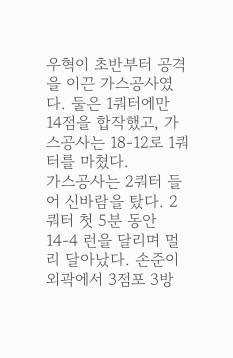우혁이 초반부터 공격을 이끈 가스공사였다. 둘은 1쿼터에만 14점을 합작했고, 가스공사는 18-12로 1쿼터를 마쳤다.
가스공사는 2쿼터 들어 신바람을 탔다. 2쿼터 첫 5분 동안 14-4 런을 달리며 멀리 달아났다. 손준이 외곽에서 3점포 3방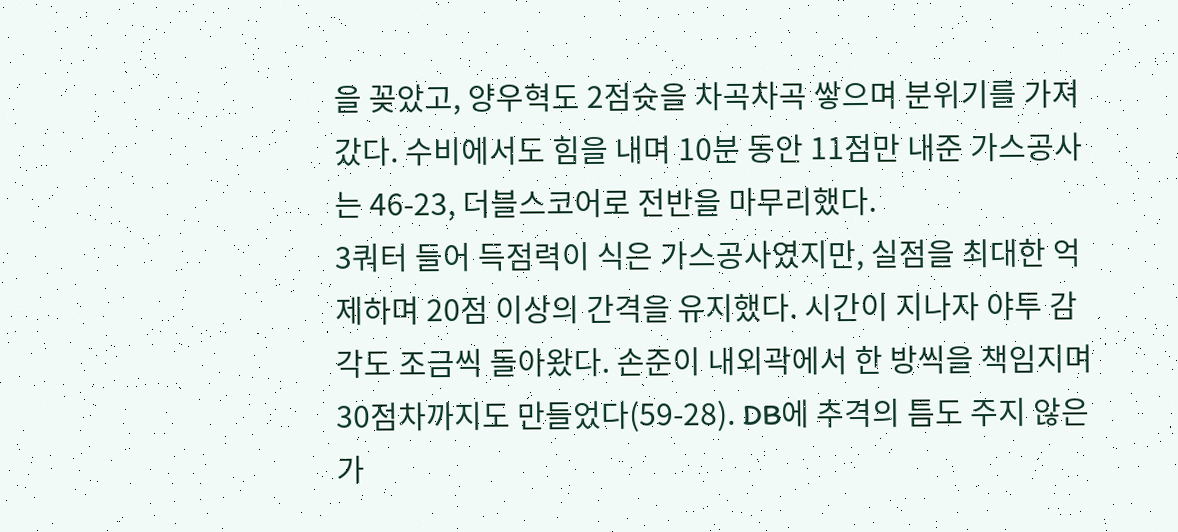을 꽂았고, 양우혁도 2점슛을 차곡차곡 쌓으며 분위기를 가져갔다. 수비에서도 힘을 내며 10분 동안 11점만 내준 가스공사는 46-23, 더블스코어로 전반을 마무리했다.
3쿼터 들어 득점력이 식은 가스공사였지만, 실점을 최대한 억제하며 20점 이상의 간격을 유지했다. 시간이 지나자 야투 감각도 조금씩 돌아왔다. 손준이 내외곽에서 한 방씩을 책임지며 30점차까지도 만들었다(59-28). DB에 추격의 틈도 주지 않은 가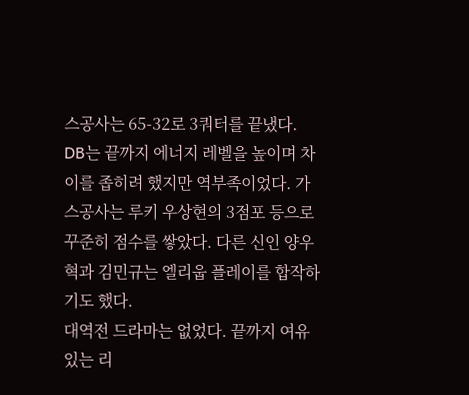스공사는 65-32로 3쿼터를 끝냈다.
DB는 끝까지 에너지 레벨을 높이며 차이를 좁히려 했지만 역부족이었다. 가스공사는 루키 우상현의 3점포 등으로 꾸준히 점수를 쌓았다. 다른 신인 양우혁과 김민규는 엘리웁 플레이를 합작하기도 했다.
대역전 드라마는 없었다. 끝까지 여유 있는 리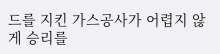드를 지킨 가스공사가 어렵지 않게 승리를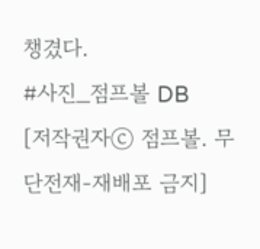챙겼다.
#사진_점프볼 DB
[저작권자ⓒ 점프볼. 무단전재-재배포 금지]